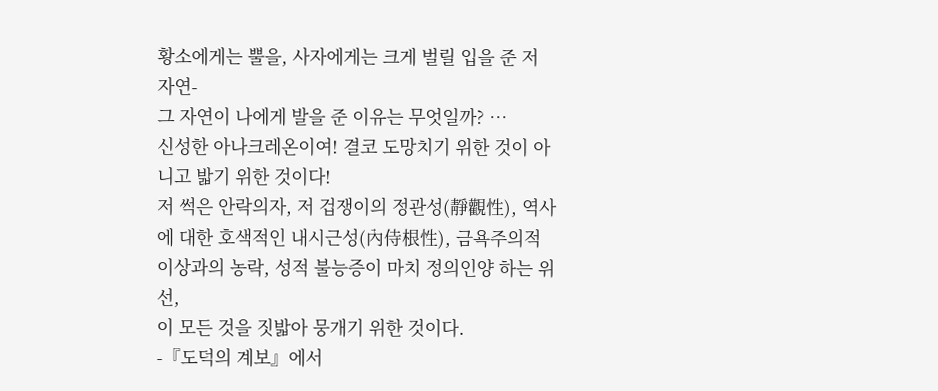황소에게는 뿔을, 사자에게는 크게 벌릴 입을 준 저 자연-
그 자연이 나에게 발을 준 이유는 무엇일까? …
신성한 아나크레온이여! 결코 도망치기 위한 것이 아니고 밟기 위한 것이다!
저 썩은 안락의자, 저 겁쟁이의 정관성(靜觀性), 역사에 대한 호색적인 내시근성(內侍根性), 금욕주의적 이상과의 농락, 성적 불능증이 마치 정의인양 하는 위선,
이 모든 것을 짓밟아 뭉개기 위한 것이다.
-『도덕의 계보』에서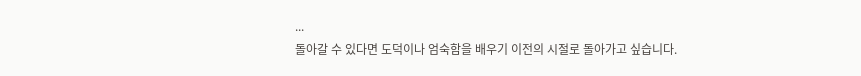...
돌아갈 수 있다면 도덕이나 엄숙함을 배우기 이전의 시절로 돌아가고 싶습니다.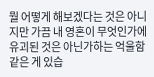뭘 어떻게 해보겠다는 것은 아니지만 가끔 내 영혼이 무엇인가에 유괴된 것은 아닌가하는 억울함같은 게 있습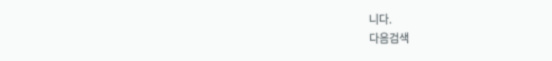니다.
다음검색